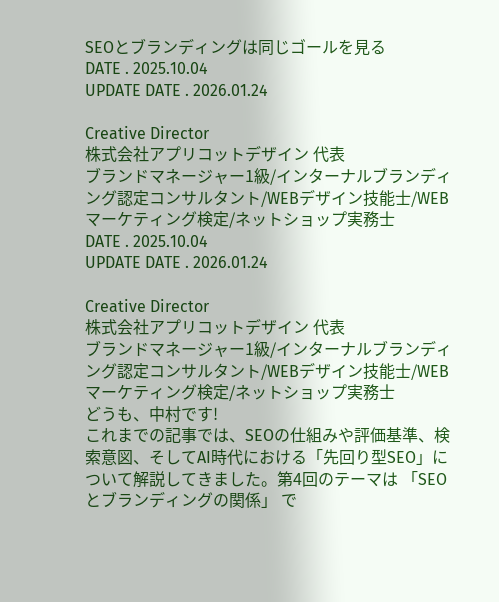SEOとブランディングは同じゴールを見る
DATE . 2025.10.04
UPDATE DATE . 2026.01.24

Creative Director
株式会社アプリコットデザイン 代表
ブランドマネージャー1級/インターナルブランディング認定コンサルタント/WEBデザイン技能士/WEBマーケティング検定/ネットショップ実務士
DATE . 2025.10.04
UPDATE DATE . 2026.01.24

Creative Director
株式会社アプリコットデザイン 代表
ブランドマネージャー1級/インターナルブランディング認定コンサルタント/WEBデザイン技能士/WEBマーケティング検定/ネットショップ実務士
どうも、中村です!
これまでの記事では、SEOの仕組みや評価基準、検索意図、そしてAI時代における「先回り型SEO」について解説してきました。第4回のテーマは 「SEOとブランディングの関係」 で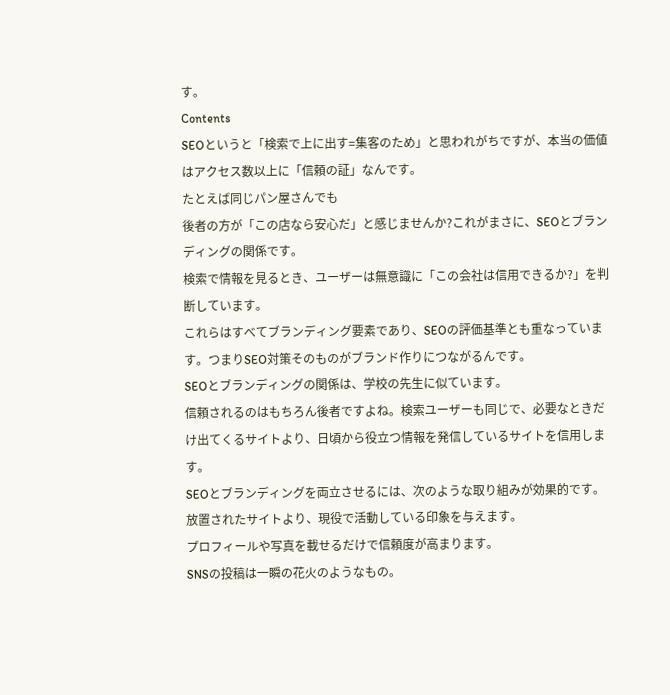す。
Contents
SEOというと「検索で上に出す=集客のため」と思われがちですが、本当の価値はアクセス数以上に「信頼の証」なんです。
たとえば同じパン屋さんでも
後者の方が「この店なら安心だ」と感じませんか?これがまさに、SEOとブランディングの関係です。
検索で情報を見るとき、ユーザーは無意識に「この会社は信用できるか?」を判断しています。
これらはすべてブランディング要素であり、SEOの評価基準とも重なっています。つまりSEO対策そのものがブランド作りにつながるんです。
SEOとブランディングの関係は、学校の先生に似ています。
信頼されるのはもちろん後者ですよね。検索ユーザーも同じで、必要なときだけ出てくるサイトより、日頃から役立つ情報を発信しているサイトを信用します。
SEOとブランディングを両立させるには、次のような取り組みが効果的です。
放置されたサイトより、現役で活動している印象を与えます。
プロフィールや写真を載せるだけで信頼度が高まります。
SNSの投稿は一瞬の花火のようなもの。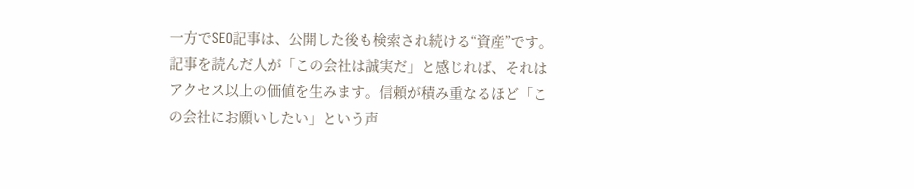一方でSEO記事は、公開した後も検索され続ける“資産”です。
記事を読んだ人が「この会社は誠実だ」と感じれば、それはアクセス以上の価値を生みます。信頼が積み重なるほど「この会社にお願いしたい」という声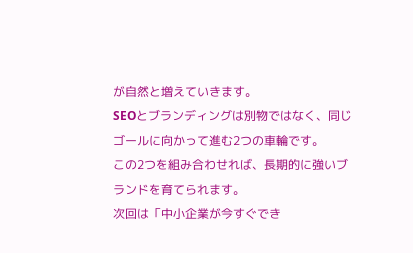が自然と増えていきます。
SEOとブランディングは別物ではなく、同じゴールに向かって進む2つの車輪です。
この2つを組み合わせれば、長期的に強いブランドを育てられます。
次回は「中小企業が今すぐでき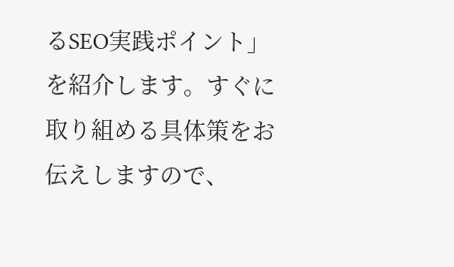るSEO実践ポイント」を紹介します。すぐに取り組める具体策をお伝えしますので、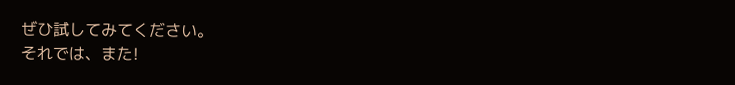ぜひ試してみてください。
それでは、また!